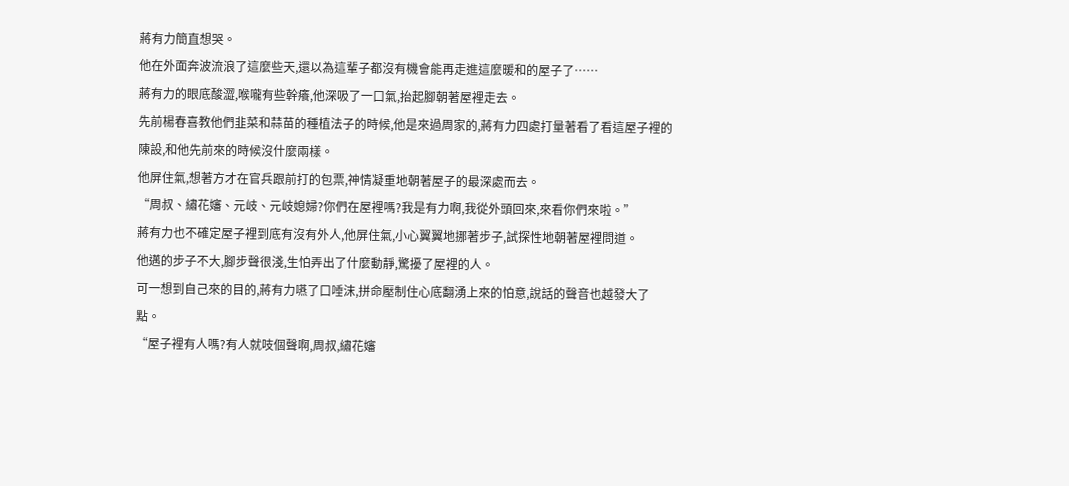蔣有力簡直想哭。
他在外面奔波流浪了這麼些天,還以為這輩子都沒有機會能再走進這麼暖和的屋子了……
蔣有力的眼底酸澀,喉嚨有些幹癢,他深吸了一口氣,抬起腳朝著屋裡走去。
先前楊春喜教他們韭菜和蒜苗的種植法子的時候,他是來過周家的,蔣有力四處打量著看了看這屋子裡的陳設,和他先前來的時候沒什麼兩樣。
他屏住氣,想著方才在官兵跟前打的包票,神情凝重地朝著屋子的最深處而去。
“周叔、繡花嬸、元岐、元岐媳婦?你們在屋裡嗎?我是有力啊,我從外頭回來,來看你們來啦。”
蔣有力也不確定屋子裡到底有沒有外人,他屏住氣,小心翼翼地挪著步子,試探性地朝著屋裡問道。
他邁的步子不大,腳步聲很淺,生怕弄出了什麼動靜,驚擾了屋裡的人。
可一想到自己來的目的,蔣有力嚥了口唾沫,拼命壓制住心底翻湧上來的怕意,說話的聲音也越發大了點。
“屋子裡有人嗎?有人就吱個聲啊,周叔,繡花嬸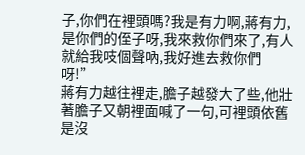子,你們在裡頭嗎?我是有力啊,蔣有力,是你們的侄子呀,我來救你們來了,有人就給我吱個聲吶,我好進去救你們呀!”
蔣有力越往裡走,膽子越發大了些,他壯著膽子又朝裡面喊了一句,可裡頭依舊是沒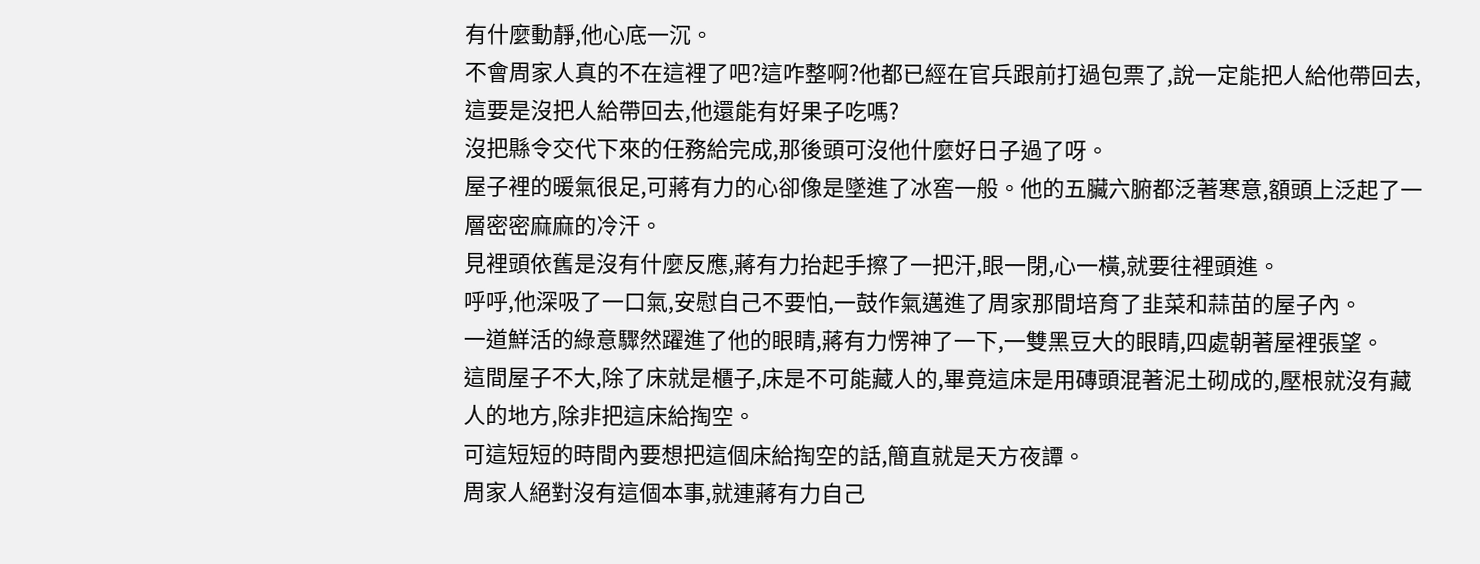有什麼動靜,他心底一沉。
不會周家人真的不在這裡了吧?這咋整啊?他都已經在官兵跟前打過包票了,說一定能把人給他帶回去,這要是沒把人給帶回去,他還能有好果子吃嗎?
沒把縣令交代下來的任務給完成,那後頭可沒他什麼好日子過了呀。
屋子裡的暖氣很足,可蔣有力的心卻像是墜進了冰窖一般。他的五臟六腑都泛著寒意,額頭上泛起了一層密密麻麻的冷汗。
見裡頭依舊是沒有什麼反應,蔣有力抬起手擦了一把汗,眼一閉,心一橫,就要往裡頭進。
呼呼,他深吸了一口氣,安慰自己不要怕,一鼓作氣邁進了周家那間培育了韭菜和蒜苗的屋子內。
一道鮮活的綠意驟然躍進了他的眼睛,蔣有力愣神了一下,一雙黑豆大的眼睛,四處朝著屋裡張望。
這間屋子不大,除了床就是櫃子,床是不可能藏人的,畢竟這床是用磚頭混著泥土砌成的,壓根就沒有藏人的地方,除非把這床給掏空。
可這短短的時間內要想把這個床給掏空的話,簡直就是天方夜譚。
周家人絕對沒有這個本事,就連蔣有力自己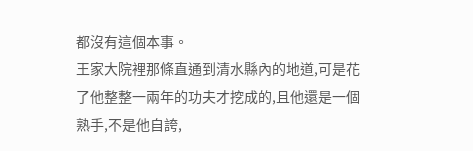都沒有這個本事。
王家大院裡那條直通到清水縣內的地道,可是花了他整整一兩年的功夫才挖成的,且他還是一個熟手,不是他自誇,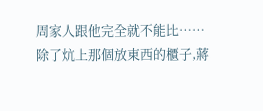周家人跟他完全就不能比……
除了炕上那個放東西的櫃子,蔣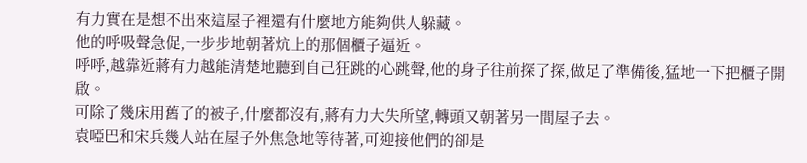有力實在是想不出來這屋子裡還有什麼地方能夠供人躲藏。
他的呼吸聲急促,一步步地朝著炕上的那個櫃子逼近。
呼呼,越靠近蔣有力越能清楚地聽到自己狂跳的心跳聲,他的身子往前探了探,做足了準備後,猛地一下把櫃子開啟。
可除了幾床用舊了的被子,什麼都沒有,蔣有力大失所望,轉頭又朝著另一間屋子去。
袁啞巴和宋兵幾人站在屋子外焦急地等待著,可迎接他們的卻是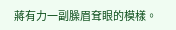蔣有力一副臊眉耷眼的模樣。